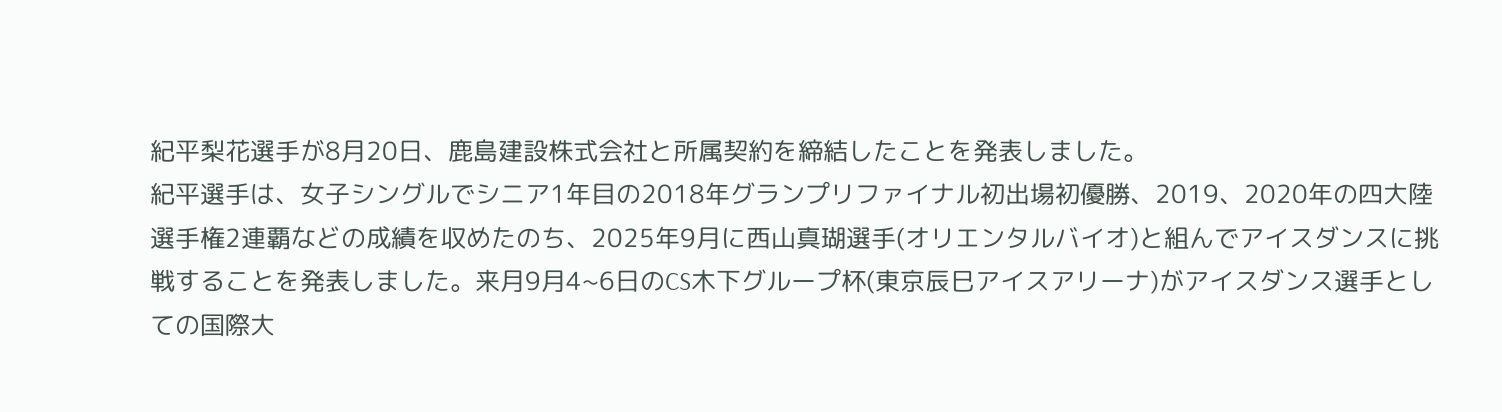紀平梨花選手が8月20日、鹿島建設株式会社と所属契約を締結したことを発表しました。
紀平選手は、女子シングルでシニア1年目の2018年グランプリファイナル初出場初優勝、2019、2020年の四大陸選手権2連覇などの成績を収めたのち、2025年9月に西山真瑚選手(オリエンタルバイオ)と組んでアイスダンスに挑戦することを発表しました。来月9月4~6日のCS木下グループ杯(東京辰巳アイスアリーナ)がアイスダンス選手としての国際大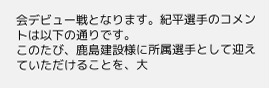会デビュー戦となります。紀平選手のコメントは以下の通りです。
このたび、鹿島建設様に所属選手として迎えていただけることを、大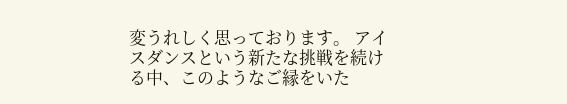変うれしく思っております。 アイスダンスという新たな挑戦を続ける中、このようなご縁をいた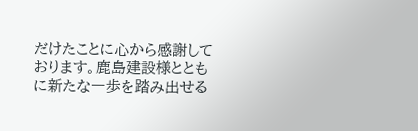だけたことに心から感謝しております。鹿島建設様とともに新たな一歩を踏み出せる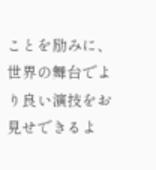ことを励みに、世界の舞台でより良い演技をお見せできるよ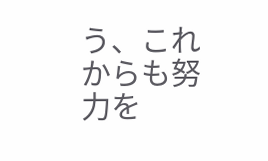う、これからも努力を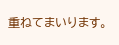重ねてまいります。